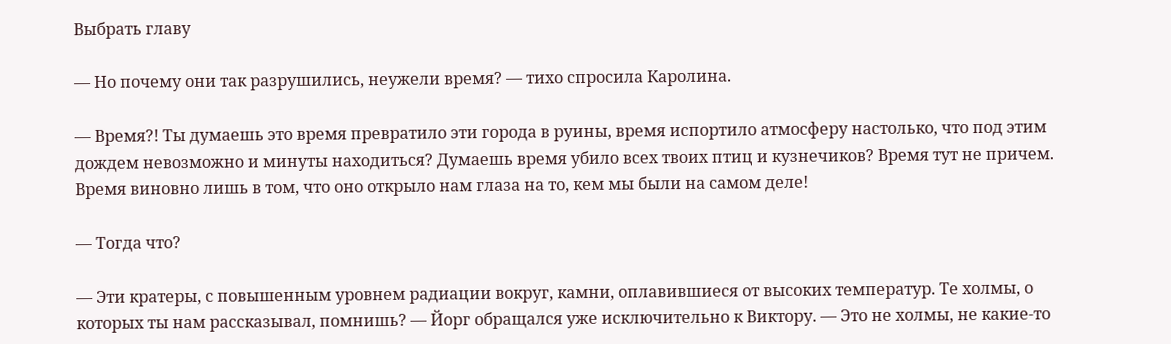Выбрать главу

— Но почему они так разрушились, неужели время? — тихо спросила Каролина.

— Время?! Ты думаешь это время превратило эти города в руины, время испортило атмосферу настолько, что под этим дождем невозможно и минуты находиться? Думаешь время убило всех твоих птиц и кузнечиков? Время тут не причем. Время виновно лишь в том, что оно открыло нам глаза на то, кем мы были на самом деле!

— Тогда что?

— Эти кратеры, с повышенным уровнем радиации вокруг, камни, оплавившиеся от высоких температур. Те холмы, о которых ты нам рассказывал, помнишь? — Йорг обращался уже исключительно к Виктору. — Это не холмы, не какие-то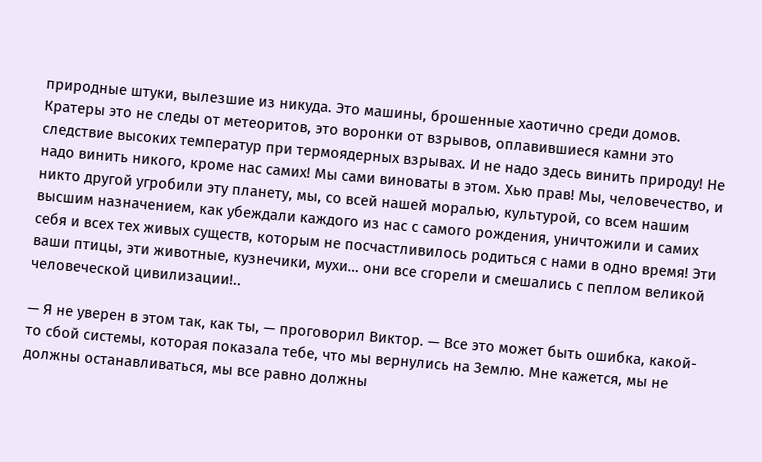природные штуки, вылезшие из никуда. Это машины, брошенные хаотично среди домов. Кратеры это не следы от метеоритов, это воронки от взрывов, оплавившиеся камни это следствие высоких температур при термоядерных взрывах. И не надо здесь винить природу! Не надо винить никого, кроме нас самих! Мы сами виноваты в этом. Хью прав! Мы, человечество, и никто другой угробили эту планету, мы, со всей нашей моралью, культурой, со всем нашим высшим назначением, как убеждали каждого из нас с самого рождения, уничтожили и самих себя и всех тех живых существ, которым не посчастливилось родиться с нами в одно время! Эти ваши птицы, эти животные, кузнечики, мухи… они все сгорели и смешались с пеплом великой человеческой цивилизации!..

— Я не уверен в этом так, как ты, — проговорил Виктор. — Все это может быть ошибка, какой-то сбой системы, которая показала тебе, что мы вернулись на Землю. Мне кажется, мы не должны останавливаться, мы все равно должны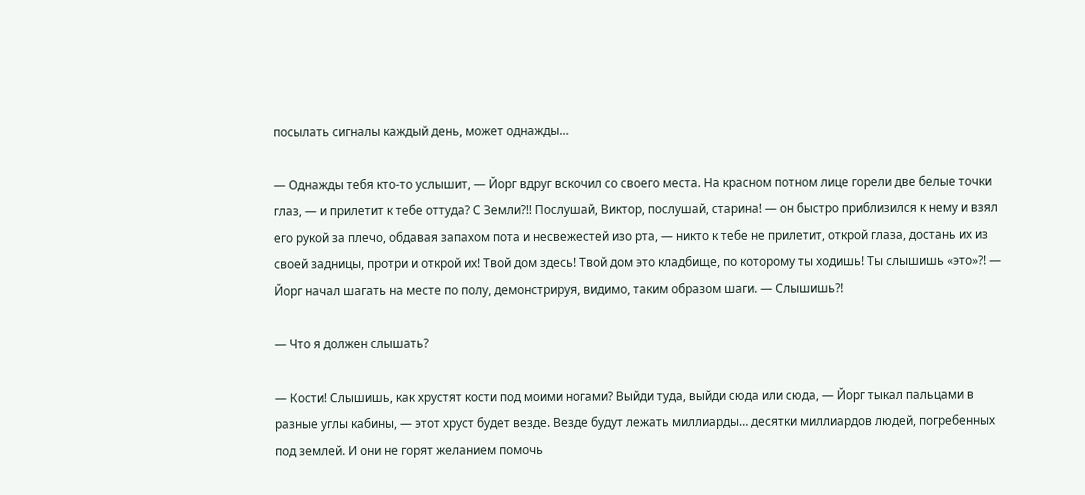посылать сигналы каждый день, может однажды…

— Однажды тебя кто-то услышит, — Йорг вдруг вскочил со своего места. На красном потном лице горели две белые точки глаз, — и прилетит к тебе оттуда? С Земли?!! Послушай, Виктор, послушай, старина! — он быстро приблизился к нему и взял его рукой за плечо, обдавая запахом пота и несвежестей изо рта, — никто к тебе не прилетит, открой глаза, достань их из своей задницы, протри и открой их! Твой дом здесь! Твой дом это кладбище, по которому ты ходишь! Ты слышишь «это»?! — Йорг начал шагать на месте по полу, демонстрируя, видимо, таким образом шаги. — Слышишь?!

— Что я должен слышать?

— Кости! Слышишь, как хрустят кости под моими ногами? Выйди туда, выйди сюда или сюда, — Йорг тыкал пальцами в разные углы кабины, — этот хруст будет везде. Везде будут лежать миллиарды… десятки миллиардов людей, погребенных под землей. И они не горят желанием помочь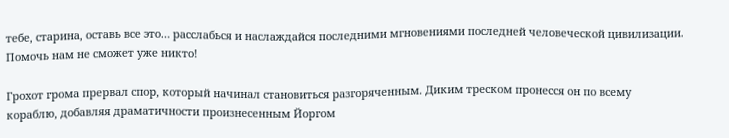тебе, старина, оставь все это… расслабься и наслаждайся последними мгновениями последней человеческой цивилизации. Помочь нам не сможет уже никто!

Грохот грома прервал спор, который начинал становиться разгоряченным. Диким треском пронесся он по всему кораблю, добавляя драматичности произнесенным Йоргом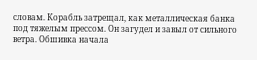словам. Корабль затрещал, как металлическая банка под тяжелым прессом. Он загудел и завыл от сильного ветра. Обшивка начала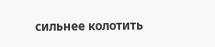сильнее колотить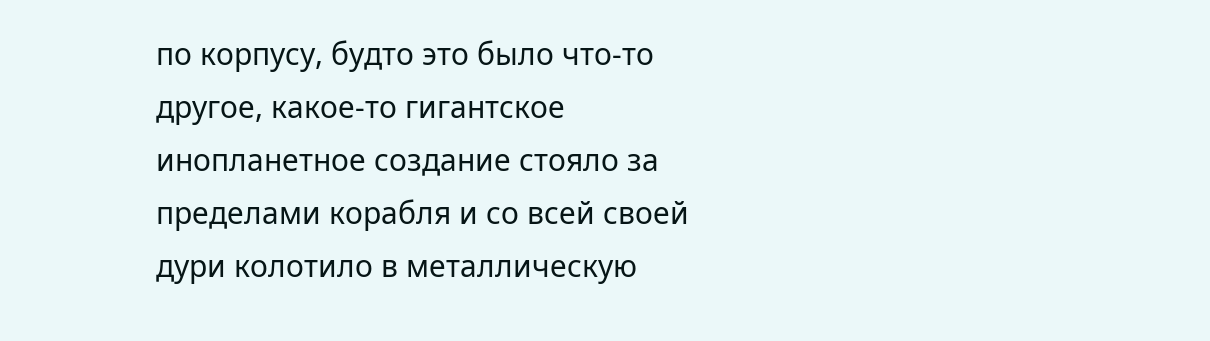по корпусу, будто это было что-то другое, какое-то гигантское инопланетное создание стояло за пределами корабля и со всей своей дури колотило в металлическую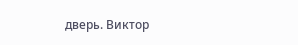дверь. Виктор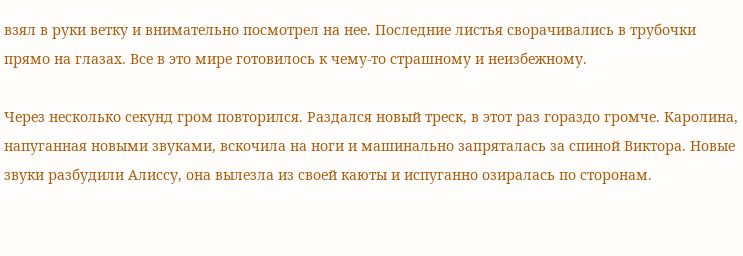взял в руки ветку и внимательно посмотрел на нее. Последние листья сворачивались в трубочки прямо на глазах. Все в это мире готовилось к чему-то страшному и неизбежному.

Через несколько секунд гром повторился. Раздался новый треск, в этот раз гораздо громче. Каролина, напуганная новыми звуками, вскочила на ноги и машинально запряталась за спиной Виктора. Новые звуки разбудили Алиссу, она вылезла из своей каюты и испуганно озиралась по сторонам.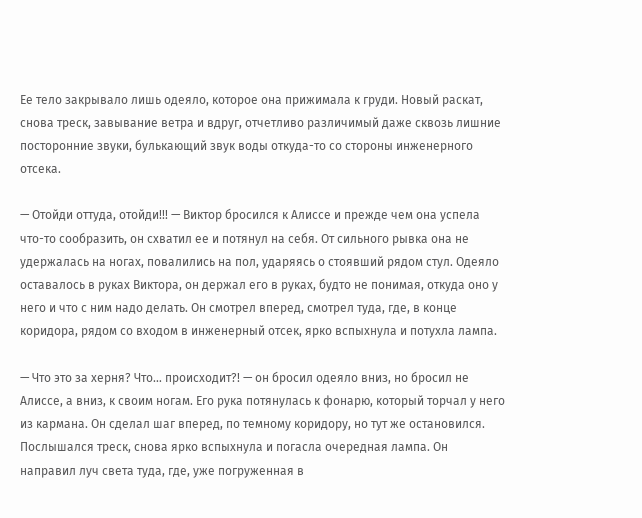Ее тело закрывало лишь одеяло, которое она прижимала к груди. Новый раскат, снова треск, завывание ветра и вдруг, отчетливо различимый даже сквозь лишние посторонние звуки, булькающий звук воды откуда-то со стороны инженерного отсека.

— Отойди оттуда, отойди!!! — Виктор бросился к Алиссе и прежде чем она успела что-то сообразить, он схватил ее и потянул на себя. От сильного рывка она не удержалась на ногах, повалились на пол, ударяясь о стоявший рядом стул. Одеяло оставалось в руках Виктора, он держал его в руках, будто не понимая, откуда оно у него и что с ним надо делать. Он смотрел вперед, смотрел туда, где, в конце коридора, рядом со входом в инженерный отсек, ярко вспыхнула и потухла лампа.

— Что это за херня? Что… происходит?! — он бросил одеяло вниз, но бросил не Алиссе, а вниз, к своим ногам. Его рука потянулась к фонарю, который торчал у него из кармана. Он сделал шаг вперед, по темному коридору, но тут же остановился. Послышался треск, снова ярко вспыхнула и погасла очередная лампа. Он направил луч света туда, где, уже погруженная в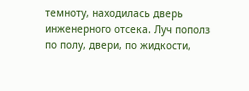темноту, находилась дверь инженерного отсека. Луч пополз по полу, двери, по жидкости,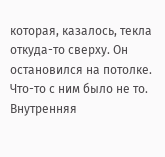которая, казалось, текла откуда-то сверху. Он остановился на потолке. Что-то с ним было не то. Внутренняя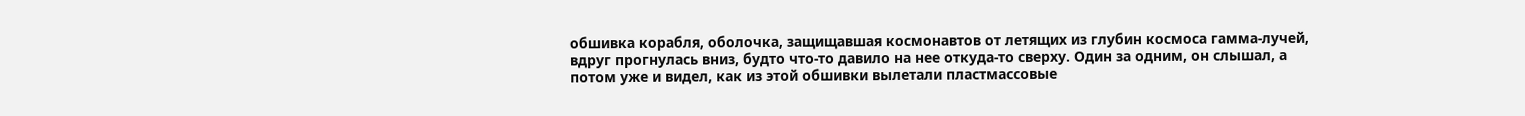обшивка корабля, оболочка, защищавшая космонавтов от летящих из глубин космоса гамма-лучей, вдруг прогнулась вниз, будто что-то давило на нее откуда-то сверху. Один за одним, он слышал, а потом уже и видел, как из этой обшивки вылетали пластмассовые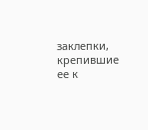заклепки, крепившие ее к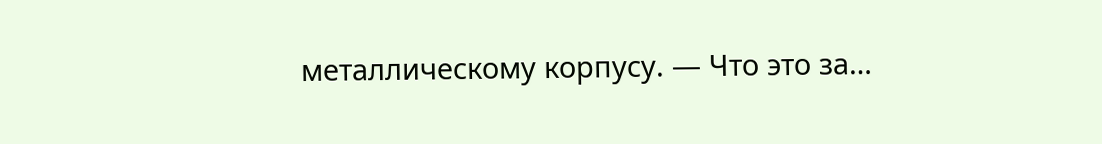металлическому корпусу. — Что это за…